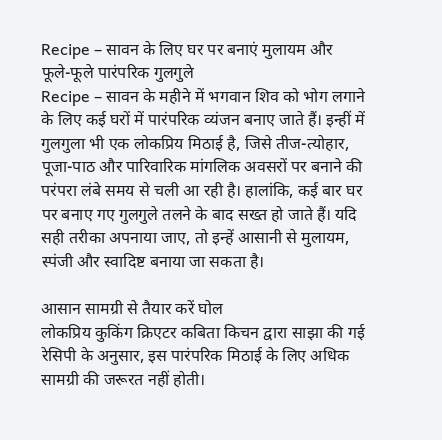Recipe – सावन के लिए घर पर बनाएं मुलायम और फूले-फूले पारंपरिक गुलगुले
Recipe – सावन के महीने में भगवान शिव को भोग लगाने के लिए कई घरों में पारंपरिक व्यंजन बनाए जाते हैं। इन्हीं में गुलगुला भी एक लोकप्रिय मिठाई है, जिसे तीज-त्योहार, पूजा-पाठ और पारिवारिक मांगलिक अवसरों पर बनाने की परंपरा लंबे समय से चली आ रही है। हालांकि, कई बार घर पर बनाए गए गुलगुले तलने के बाद सख्त हो जाते हैं। यदि सही तरीका अपनाया जाए, तो इन्हें आसानी से मुलायम, स्पंजी और स्वादिष्ट बनाया जा सकता है।

आसान सामग्री से तैयार करें घोल
लोकप्रिय कुकिंग क्रिएटर कबिता किचन द्वारा साझा की गई रेसिपी के अनुसार, इस पारंपरिक मिठाई के लिए अधिक सामग्री की जरूरत नहीं होती।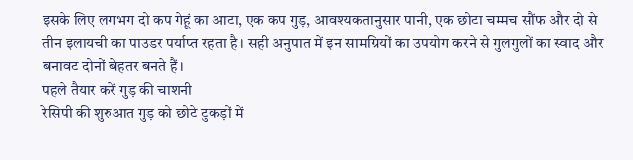इसके लिए लगभग दो कप गेहूं का आटा, एक कप गुड़, आवश्यकतानुसार पानी, एक छोटा चम्मच सौंफ और दो से तीन इलायची का पाउडर पर्याप्त रहता है। सही अनुपात में इन सामग्रियों का उपयोग करने से गुलगुलों का स्वाद और बनावट दोनों बेहतर बनते हैं।
पहले तैयार करें गुड़ की चाशनी
रेसिपी की शुरुआत गुड़ को छोटे टुकड़ों में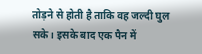तोड़ने से होती है ताकि वह जल्दी घुल सके। इसके बाद एक पैन में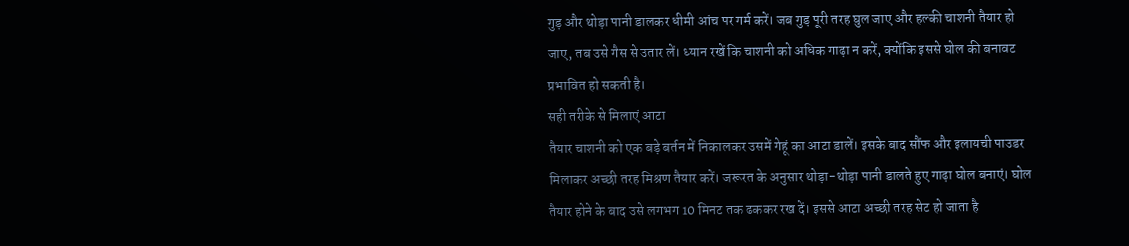गुड़ और थोड़ा पानी डालकर धीमी आंच पर गर्म करें। जब गुड़ पूरी तरह घुल जाए और हल्की चाशनी तैयार हो जाए, तब उसे गैस से उतार लें। ध्यान रखें कि चाशनी को अधिक गाढ़ा न करें, क्योंकि इससे घोल की बनावट प्रभावित हो सकती है।
सही तरीके से मिलाएं आटा
तैयार चाशनी को एक बड़े बर्तन में निकालकर उसमें गेहूं का आटा डालें। इसके बाद सौंफ और इलायची पाउडर मिलाकर अच्छी तरह मिश्रण तैयार करें। जरूरत के अनुसार थोड़ा-थोड़ा पानी डालते हुए गाढ़ा घोल बनाएं। घोल तैयार होने के बाद उसे लगभग 10 मिनट तक ढककर रख दें। इससे आटा अच्छी तरह सेट हो जाता है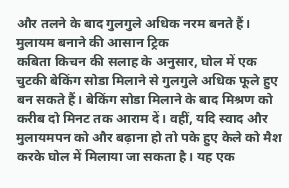और तलने के बाद गुलगुले अधिक नरम बनते हैं।
मुलायम बनाने की आसान ट्रिक
कबिता किचन की सलाह के अनुसार, घोल में एक चुटकी बेकिंग सोडा मिलाने से गुलगुले अधिक फूले हुए बन सकते हैं। बेकिंग सोडा मिलाने के बाद मिश्रण को करीब दो मिनट तक आराम दें। वहीं, यदि स्वाद और मुलायमपन को और बढ़ाना हो तो पके हुए केले को मैश करके घोल में मिलाया जा सकता है। यह एक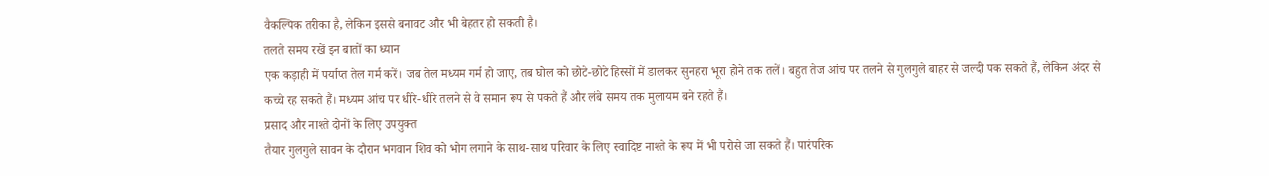वैकल्पिक तरीका है, लेकिन इससे बनावट और भी बेहतर हो सकती है।
तलते समय रखें इन बातों का ध्यान
एक कड़ाही में पर्याप्त तेल गर्म करें। जब तेल मध्यम गर्म हो जाए, तब घोल को छोटे-छोटे हिस्सों में डालकर सुनहरा भूरा होने तक तलें। बहुत तेज आंच पर तलने से गुलगुले बाहर से जल्दी पक सकते हैं, लेकिन अंदर से कच्चे रह सकते हैं। मध्यम आंच पर धीरे-धीरे तलने से वे समान रूप से पकते हैं और लंबे समय तक मुलायम बने रहते हैं।
प्रसाद और नाश्ते दोनों के लिए उपयुक्त
तैयार गुलगुले सावन के दौरान भगवान शिव को भोग लगाने के साथ-साथ परिवार के लिए स्वादिष्ट नाश्ते के रूप में भी परोसे जा सकते हैं। पारंपरिक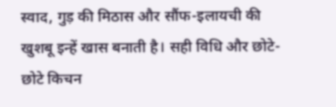स्वाद, गुड़ की मिठास और सौंफ-इलायची की खुशबू इन्हें खास बनाती है। सही विधि और छोटे-छोटे किचन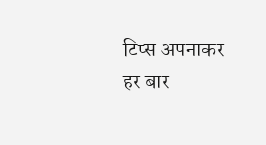टिप्स अपनाकर हर बार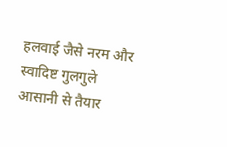हलवाई जैसे नरम और स्वादिष्ट गुलगुले आसानी से तैयार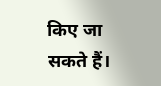किए जा सकते हैं।